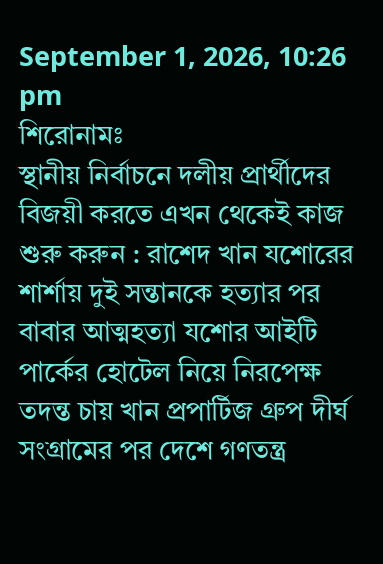September 1, 2026, 10:26 pm
শিরোনামঃ
স্থানীয় নির্বাচনে দলীয় প্রার্থীদের বিজয়ী করতে এখন থেকেই কাজ শুরু করুন : রাশেদ খান যশোরের শার্শায় দুই সন্তানকে হত্যার পর বাবার আত্মহত্যা যশোর আইটি পার্কের হোটেল নিয়ে নিরপেক্ষ তদন্ত চায় খান প্রপার্টিজ গ্রুপ দীর্ঘ সংগ্রামের পর দেশে গণতন্ত্র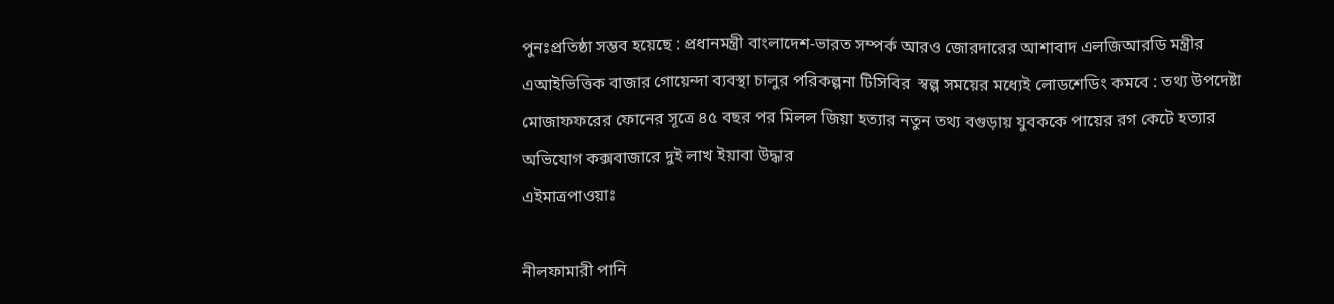পুনঃপ্রতিষ্ঠা সম্ভব হয়েছে : প্রধানমন্ত্রী বাংলাদেশ-ভারত সম্পর্ক আরও জোরদারের আশাবাদ এলজিআরডি মন্ত্রীর এআইভিত্তিক বাজার গোয়েন্দা ব্যবস্থা চালুর পরিকল্পনা টিসিবির  স্বল্প সময়ের মধ্যেই লোডশেডিং কমবে : তথ্য উপদেষ্টা মোজাফফরের ফোনের সূত্রে ৪৫ বছর পর মিলল জিয়া হত্যার নতুন তথ্য বগুড়ায় যুবককে পায়ের রগ কেটে হত্যার অভিযোগ কক্সবাজারে দুই লাখ ইয়াবা উদ্ধার
এইমাত্রপাওয়াঃ

নীলফামারী পানি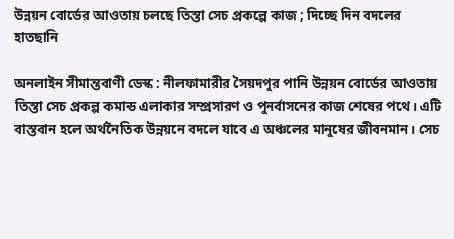উন্নয়ন বোর্ডের আওতায় চলছে তিস্তা সেচ প্রকল্পে কাজ ; দিচ্ছে দিন বদলের হাতছানি

অনলাইন সীমান্তবাণী ডেস্ক : নীলফামারীর সৈয়দপুর পানি উন্নয়ন বোর্ডের আওতায় তিস্তা সেচ প্রকল্প কমান্ড এলাকার সম্প্রসারণ ও পুনর্বাসনের কাজ শেষের পথে। এটি বাস্তবান হলে অর্থনৈতিক উন্নয়নে বদলে যাবে এ অঞ্চলের মানুষের জীবনমান। সেচ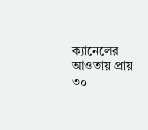ক্যানেলের আওতায় প্রায় ৩০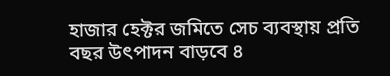হাজার হেক্টর জমিতে সেচ ব্যবস্থায় প্রতি বছর উৎপাদন বাড়বে ৪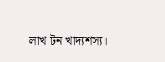লাখ টন খাদ্যশস্য।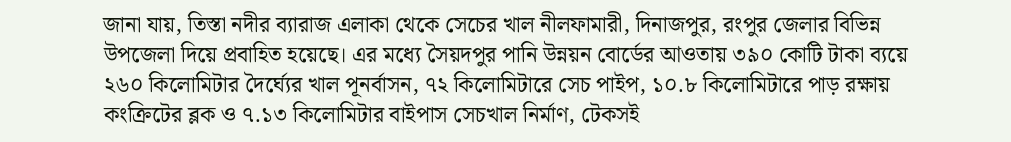জানা যায়, তিস্তা নদীর ব্যারাজ এলাকা থেকে সেচের খাল নীলফামারী, দিনাজপুর, রংপুর জেলার বিভিন্ন উপজেলা দিয়ে প্রবাহিত হয়েছে। এর মধ্যে সৈয়দপুর পানি উন্নয়ন বোর্ডের আওতায় ৩৯০ কোটি টাকা ব্যয়ে ২৬০ কিলোমিটার দৈর্ঘ্যের খাল পূনর্বাসন, ৭২ কিলোমিটারে সেচ পাইপ, ১০.৮ কিলোমিটারে পাড় রক্ষায় কংক্রিটের ব্লক ও ৭.১৩ কিলোমিটার বাইপাস সেচখাল নির্মাণ, টেকসই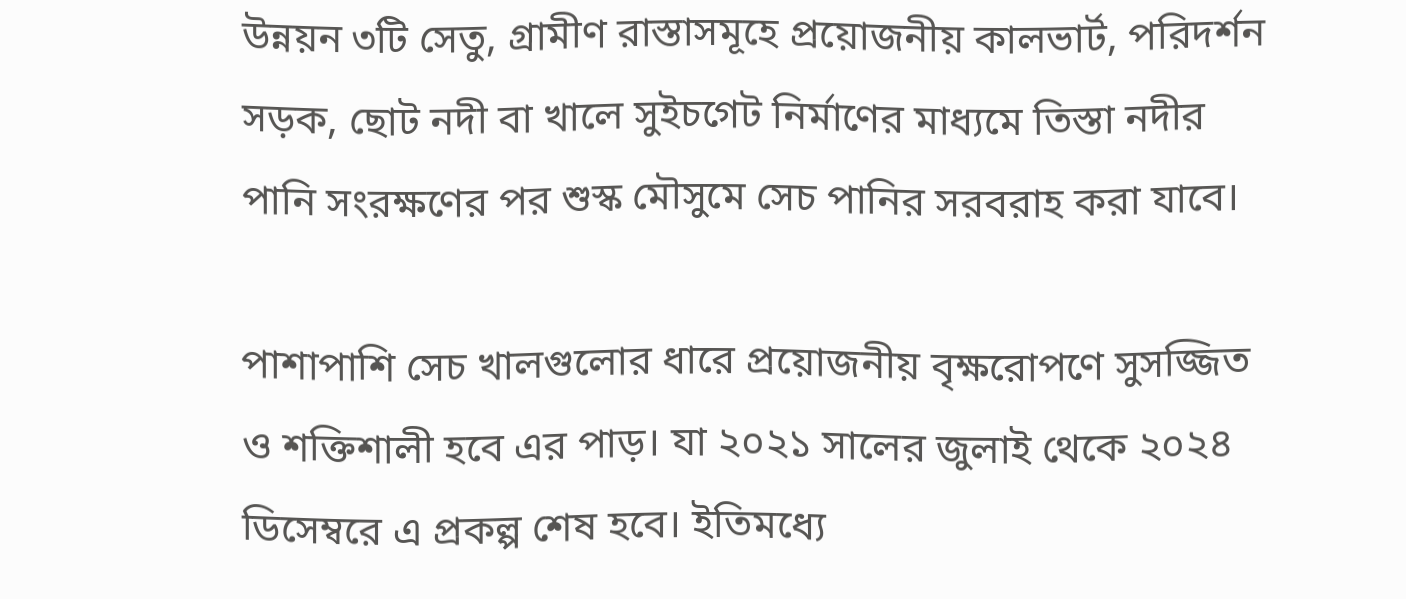উন্নয়ন ৩টি সেতু, গ্রামীণ রাস্তাসমূহে প্রয়োজনীয় কালভার্ট, পরিদর্শন সড়ক, ছোট নদী বা খালে সুইচগেট নির্মাণের মাধ্যমে তিস্তা নদীর পানি সংরক্ষণের পর শুস্ক মৌসুমে সেচ পানির সরবরাহ করা যাবে।

পাশাপাশি সেচ খালগুলোর ধারে প্রয়োজনীয় বৃক্ষরোপণে সুসজ্জিত ও শক্তিশালী হবে এর পাড়। যা ২০২১ সালের জুলাই থেকে ২০২৪ ডিসেম্বরে এ প্রকল্প শেষ হবে। ইতিমধ্যে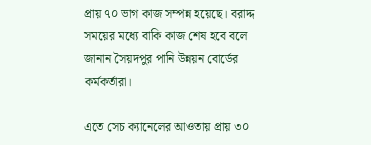প্রায় ৭০ ভাগ কাজ সম্পন্ন হয়েছে। বরাদ্দ সময়ের মধ্যে বাকি কাজ শেষ হবে বলে জানান সৈয়দপুর পানি উন্নয়ন বোর্ডের কর্মকর্তারা।

এতে সেচ ক্যানেলের আওতায় প্রায় ৩০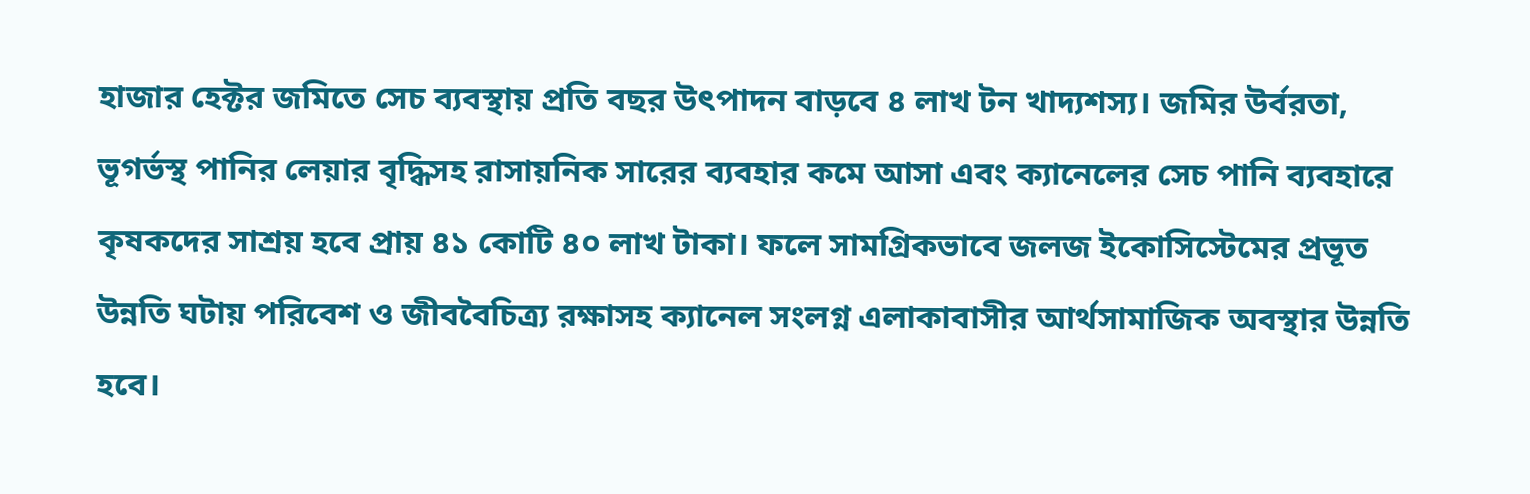হাজার হেক্টর জমিতে সেচ ব্যবস্থায় প্রতি বছর উৎপাদন বাড়বে ৪ লাখ টন খাদ্যশস্য। জমির উর্বরতা, ভূগর্ভস্থ পানির লেয়ার বৃদ্ধিসহ রাসায়নিক সারের ব্যবহার কমে আসা এবং ক্যানেলের সেচ পানি ব্যবহারে কৃষকদের সাশ্রয় হবে প্রায় ৪১ কোটি ৪০ লাখ টাকা। ফলে সামগ্রিকভাবে জলজ ইকোসিস্টেমের প্রভূত উন্নতি ঘটায় পরিবেশ ও জীববৈচিত্র্য রক্ষাসহ ক্যানেল সংলগ্ন এলাকাবাসীর আর্থসামাজিক অবস্থার উন্নতি হবে।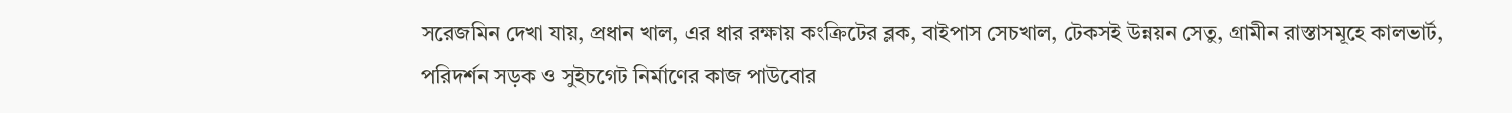সরেজমিন দেখা যায়, প্রধান খাল, এর ধার রক্ষায় কংক্রিটের ব্লক, বাইপাস সেচখাল, টেকসই উন্নয়ন সেতু, গ্রামীন রাস্তাসমূহে কালভার্ট, পরিদর্শন সড়ক ও সুইচগেট নির্মাণের কাজ পাউবোর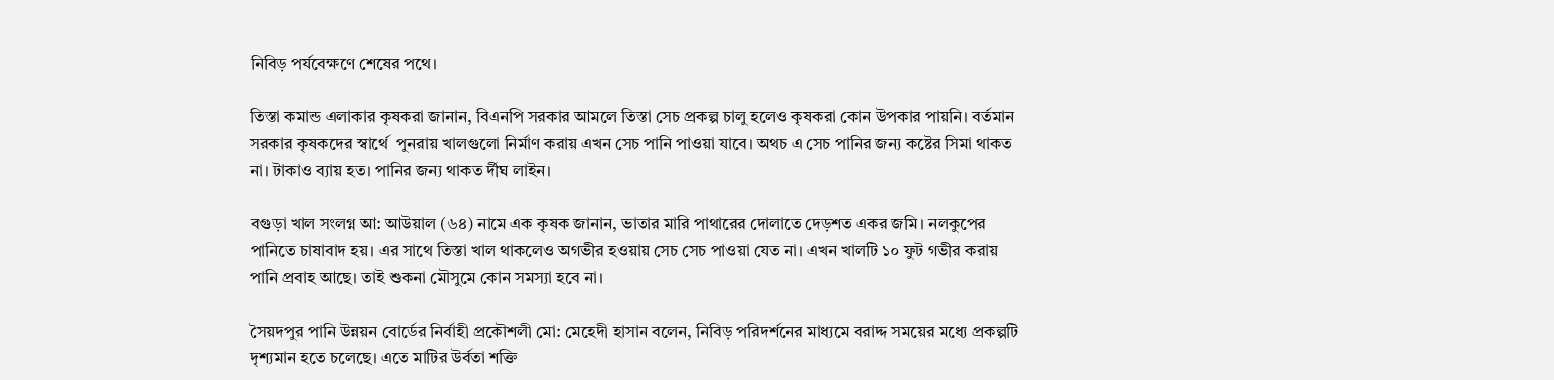নিবিড় পর্যবেক্ষণে শেষের পথে।

তিস্তা কমান্ড এলাকার কৃষকরা জানান, বিএনপি সরকার আমলে তিস্তা সেচ প্রকল্প চালু হলেও কৃষকরা কোন উপকার পায়নি। বর্তমান সরকার কৃষকদের স্বার্থে  পুনরায় খালগুলো নির্মাণ করায় এখন সেচ পানি পাওয়া যাবে। অথচ এ সেচ পানির জন্য কষ্টের সিমা থাকত না। টাকাও ব্যায় হত। পানির জন্য থাকত র্দীঘ লাইন।

বগুড়া খাল সংলগ্ন আ: আউয়াল (৬৪) নামে এক কৃষক জানান, ভাতার মারি পাথারের দোলাতে দেড়শত একর জমি। নলকুপের পানিতে চাষাবাদ হয়। এর সাথে তিস্তা খাল থাকলেও অগভীর হওয়ায় সেচ সেচ পাওয়া যেত না। এখন খালটি ১০ ফুট গভীর করায় পানি প্রবাহ আছে। তাই শুকনা মৌসুমে কোন সমস্যা হবে না।

সৈয়দপুর পানি উন্নয়ন বোর্ডের নির্বাহী প্রকৌশলী মো: মেহেদী হাসান বলেন, নিবিড় পরিদর্শনের মাধ্যমে বরাদ্দ সময়ের মধ্যে প্রকল্পটি দৃশ্যমান হতে চলেছে। এতে মাটির উর্বতা শক্তি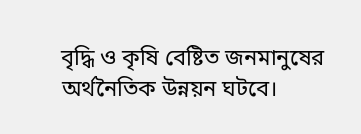বৃদ্ধি ও কৃষি বেষ্টিত জনমানুষের অর্থনৈতিক উন্নয়ন ঘটবে।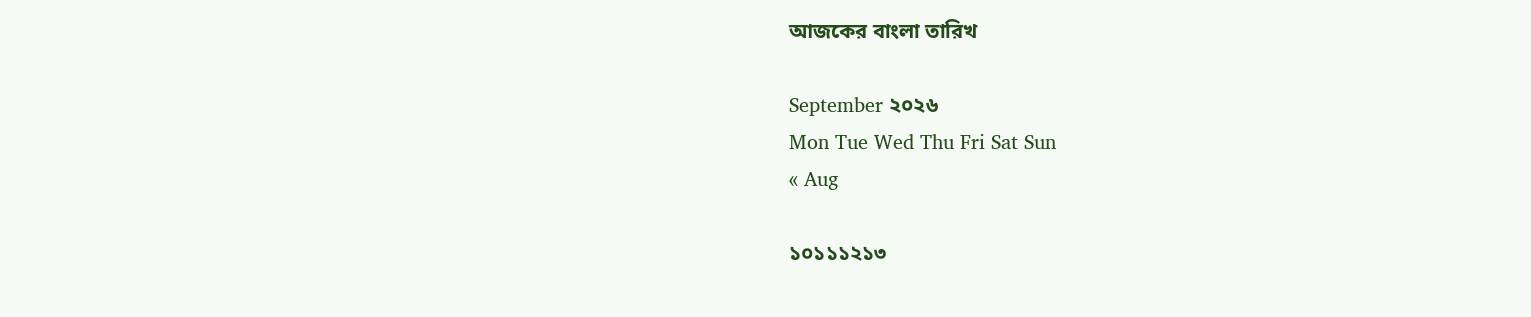আজকের বাংলা তারিখ

September ২০২৬
Mon Tue Wed Thu Fri Sat Sun
« Aug

১০১১১২১৩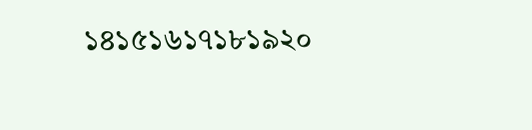১৪১৫১৬১৭১৮১৯২০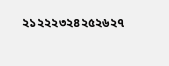২১২২২৩২৪২৫২৬২৭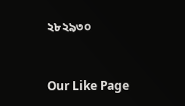২৮২৯৩০


Our Like Page